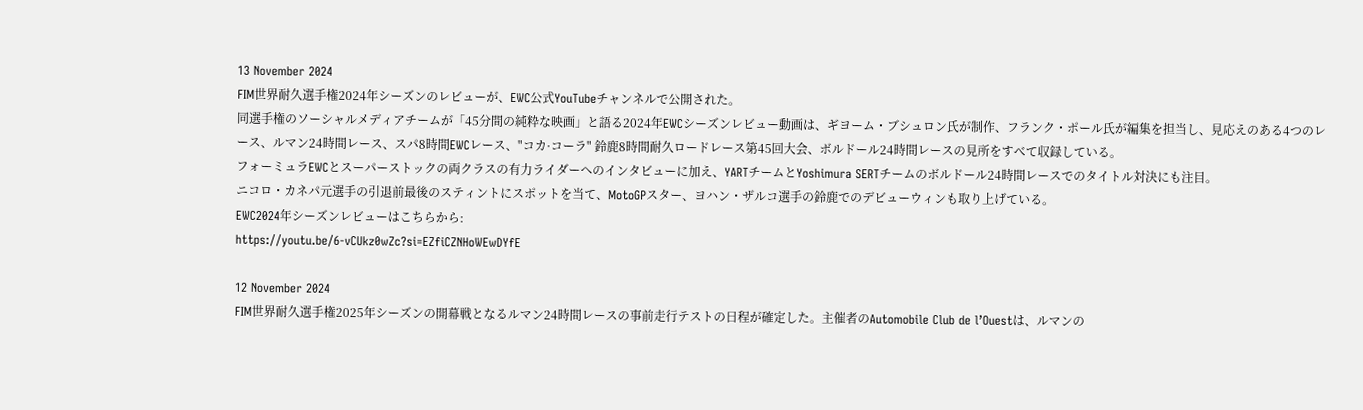13 November 2024
FIM世界耐久選手権2024年シーズンのレビューが、EWC公式YouTubeチャンネルで公開された。
同選手権のソーシャルメディアチームが「45分間の純粋な映画」と語る2024年EWCシーズンレビュー動画は、ギヨーム・ブシュロン氏が制作、フランク・ポール氏が編集を担当し、見応えのある4つのレース、ルマン24時間レース、スパ8時間EWCレース、"コカ·コーラ" 鈴鹿8時間耐久ロードレース第45回大会、ボルドール24時間レースの見所をすべて収録している。
フォーミュラEWCとスーパーストックの両クラスの有力ライダーへのインタビューに加え、YARTチームとYoshimura SERTチームのボルドール24時間レースでのタイトル対決にも注目。
ニコロ・カネパ元選手の引退前最後のスティントにスポットを当て、MotoGPスター、ヨハン・ザルコ選手の鈴鹿でのデビューウィンも取り上げている。
EWC2024年シーズンレビューはこちらから:
https://youtu.be/6-vCUkz0wZc?si=EZfiCZNHoWEwDYfE

12 November 2024
FIM世界耐久選手権2025年シーズンの開幕戦となるルマン24時間レースの事前走行テストの日程が確定した。主催者のAutomobile Club de l’Ouestは、ルマンの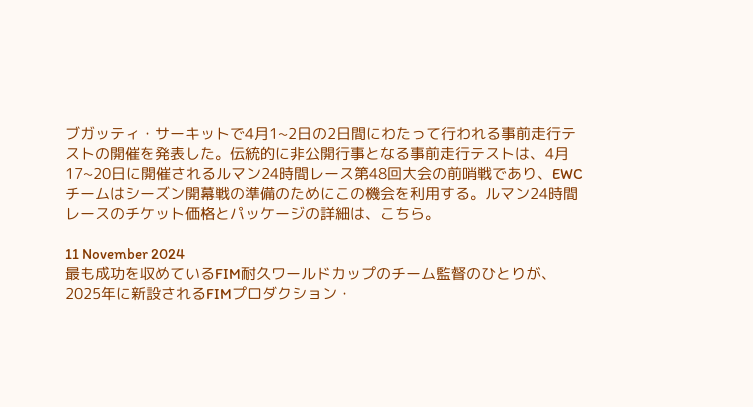ブガッティ・サーキットで4月1~2日の2日間にわたって行われる事前走行テストの開催を発表した。伝統的に非公開行事となる事前走行テストは、4月17~20日に開催されるルマン24時間レース第48回大会の前哨戦であり、EWCチームはシーズン開幕戦の準備のためにこの機会を利用する。ルマン24時間レースのチケット価格とパッケージの詳細は、こちら。

11 November 2024
最も成功を収めているFIM耐久ワールドカップのチーム監督のひとりが、2025年に新設されるFIMプロダクション・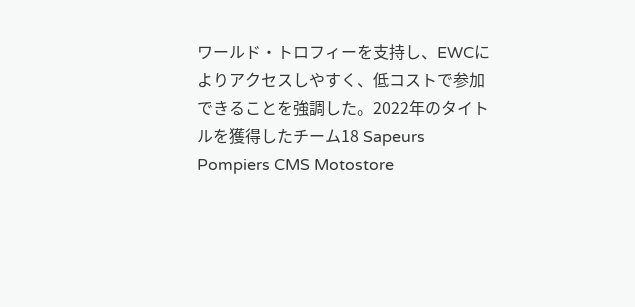ワールド・トロフィーを支持し、EWCによりアクセスしやすく、低コストで参加できることを強調した。2022年のタイトルを獲得したチーム18 Sapeurs Pompiers CMS Motostore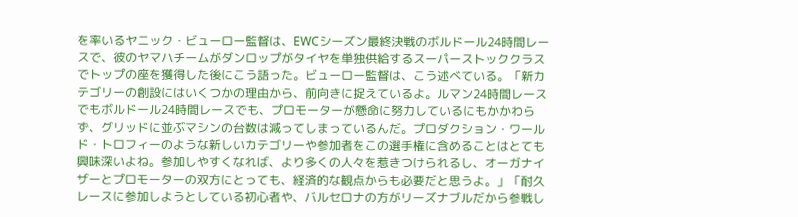を率いるヤニック・ビューロー監督は、EWCシーズン最終決戦のボルドール24時間レースで、彼のヤマハチームがダンロップがタイヤを単独供給するスーパーストッククラスでトップの座を獲得した後にこう語った。ビューロー監督は、こう述べている。「新カテゴリーの創設にはいくつかの理由から、前向きに捉えているよ。ルマン24時間レースでもボルドール24時間レースでも、プロモーターが懸命に努力しているにもかかわらず、グリッドに並ぶマシンの台数は減ってしまっているんだ。プロダクション・ワールド・トロフィーのような新しいカテゴリーや参加者をこの選手権に含めることはとても興味深いよね。参加しやすくなれば、より多くの人々を惹きつけられるし、オーガナイザーとプロモーターの双方にとっても、経済的な観点からも必要だと思うよ。」「耐久レースに参加しようとしている初心者や、バルセロナの方がリーズナブルだから参戦し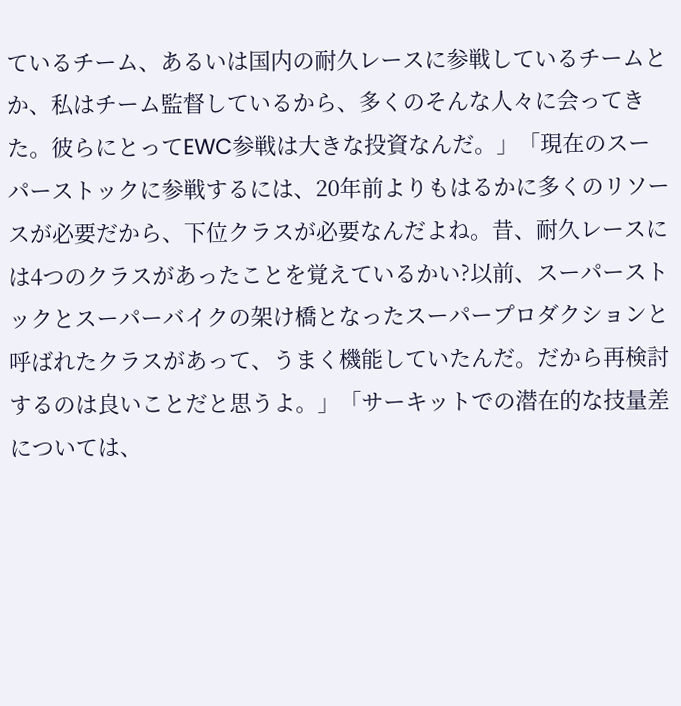ているチーム、あるいは国内の耐久レースに参戦しているチームとか、私はチーム監督しているから、多くのそんな人々に会ってきた。彼らにとってEWC参戦は大きな投資なんだ。」「現在のスーパーストックに参戦するには、20年前よりもはるかに多くのリソースが必要だから、下位クラスが必要なんだよね。昔、耐久レースには4つのクラスがあったことを覚えているかい?以前、スーパーストックとスーパーバイクの架け橋となったスーパープロダクションと呼ばれたクラスがあって、うまく機能していたんだ。だから再検討するのは良いことだと思うよ。」「サーキットでの潜在的な技量差については、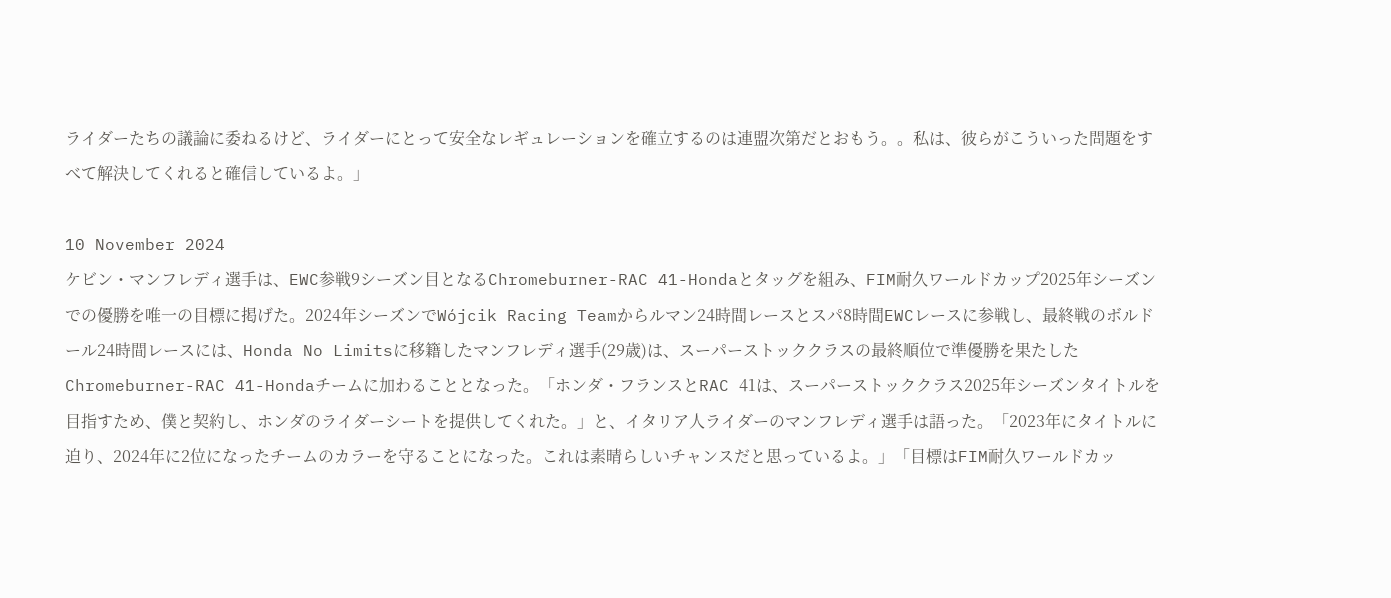ライダーたちの議論に委ねるけど、ライダーにとって安全なレギュレーションを確立するのは連盟次第だとおもう。。私は、彼らがこういった問題をすべて解決してくれると確信しているよ。」

10 November 2024
ケビン・マンフレディ選手は、EWC参戦9シーズン目となるChromeburner-RAC 41-Hondaとタッグを組み、FIM耐久ワールドカップ2025年シーズンでの優勝を唯一の目標に掲げた。2024年シーズンでWójcik Racing Teamからルマン24時間レースとスパ8時間EWCレースに参戦し、最終戦のボルドール24時間レースには、Honda No Limitsに移籍したマンフレディ選手(29歳)は、スーパーストッククラスの最終順位で準優勝を果たしたChromeburner-RAC 41-Hondaチームに加わることとなった。「ホンダ・フランスとRAC 41は、スーパーストッククラス2025年シーズンタイトルを目指すため、僕と契約し、ホンダのライダーシートを提供してくれた。」と、イタリア人ライダーのマンフレディ選手は語った。「2023年にタイトルに迫り、2024年に2位になったチームのカラーを守ることになった。これは素晴らしいチャンスだと思っているよ。」「目標はFIM耐久ワールドカッ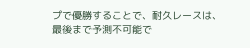プで優勝することで、耐久レースは、最後まで予測不可能で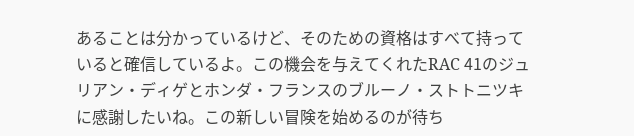あることは分かっているけど、そのための資格はすべて持っていると確信しているよ。この機会を与えてくれたRAC 41のジュリアン・ディゲとホンダ・フランスのブルーノ・ストトニツキに感謝したいね。この新しい冒険を始めるのが待ち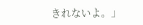きれないよ。」